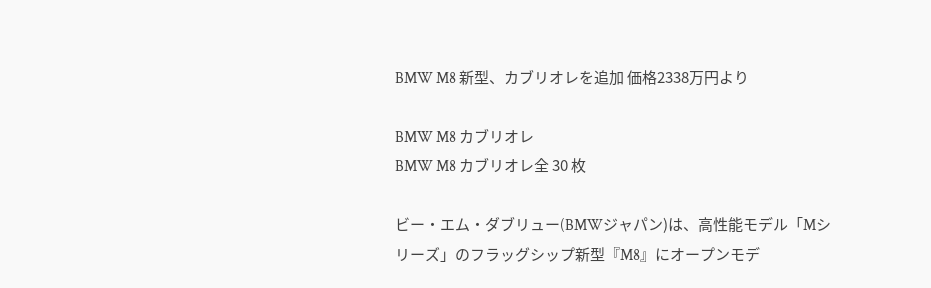BMW M8 新型、カブリオレを追加 価格2338万円より

BMW M8 カブリオレ
BMW M8 カブリオレ全 30 枚

ビー・エム・ダブリュー(BMWジャパン)は、高性能モデル「Mシリーズ」のフラッグシップ新型『M8』にオープンモデ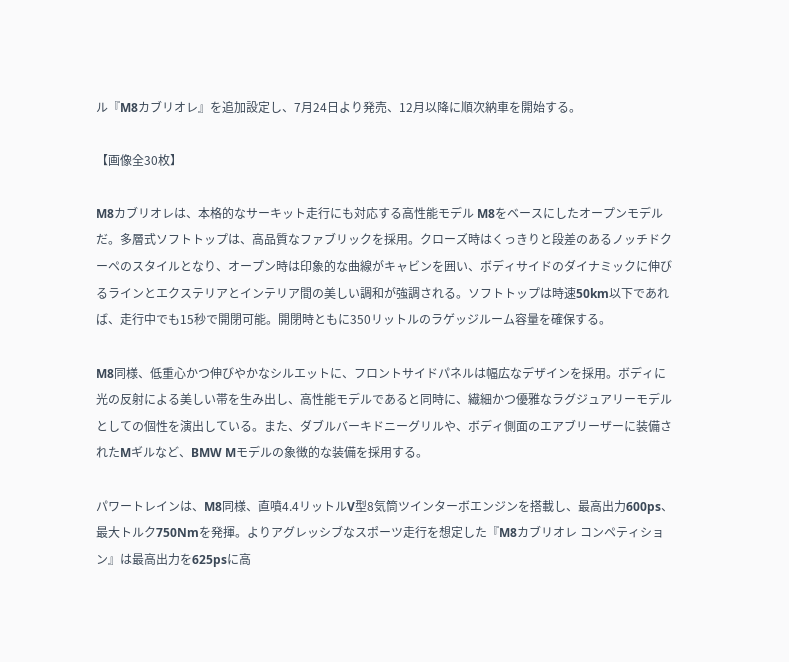ル『M8カブリオレ』を追加設定し、7月24日より発売、12月以降に順次納車を開始する。

【画像全30枚】

M8カブリオレは、本格的なサーキット走行にも対応する高性能モデル M8をベースにしたオープンモデルだ。多層式ソフトトップは、高品質なファブリックを採用。クローズ時はくっきりと段差のあるノッチドクーペのスタイルとなり、オープン時は印象的な曲線がキャビンを囲い、ボディサイドのダイナミックに伸びるラインとエクステリアとインテリア間の美しい調和が強調される。ソフトトップは時速50km以下であれば、走行中でも15秒で開閉可能。開閉時ともに350リットルのラゲッジルーム容量を確保する。

M8同様、低重心かつ伸びやかなシルエットに、フロントサイドパネルは幅広なデザインを採用。ボディに光の反射による美しい帯を生み出し、高性能モデルであると同時に、繊細かつ優雅なラグジュアリーモデルとしての個性を演出している。また、ダブルバーキドニーグリルや、ボディ側面のエアブリーザーに装備されたMギルなど、BMW Mモデルの象徴的な装備を採用する。

パワートレインは、M8同様、直噴4.4リットルV型8気筒ツインターボエンジンを搭載し、最高出力600ps、最大トルク750Nmを発揮。よりアグレッシブなスポーツ走行を想定した『M8カブリオレ コンペティション』は最高出力を625psに高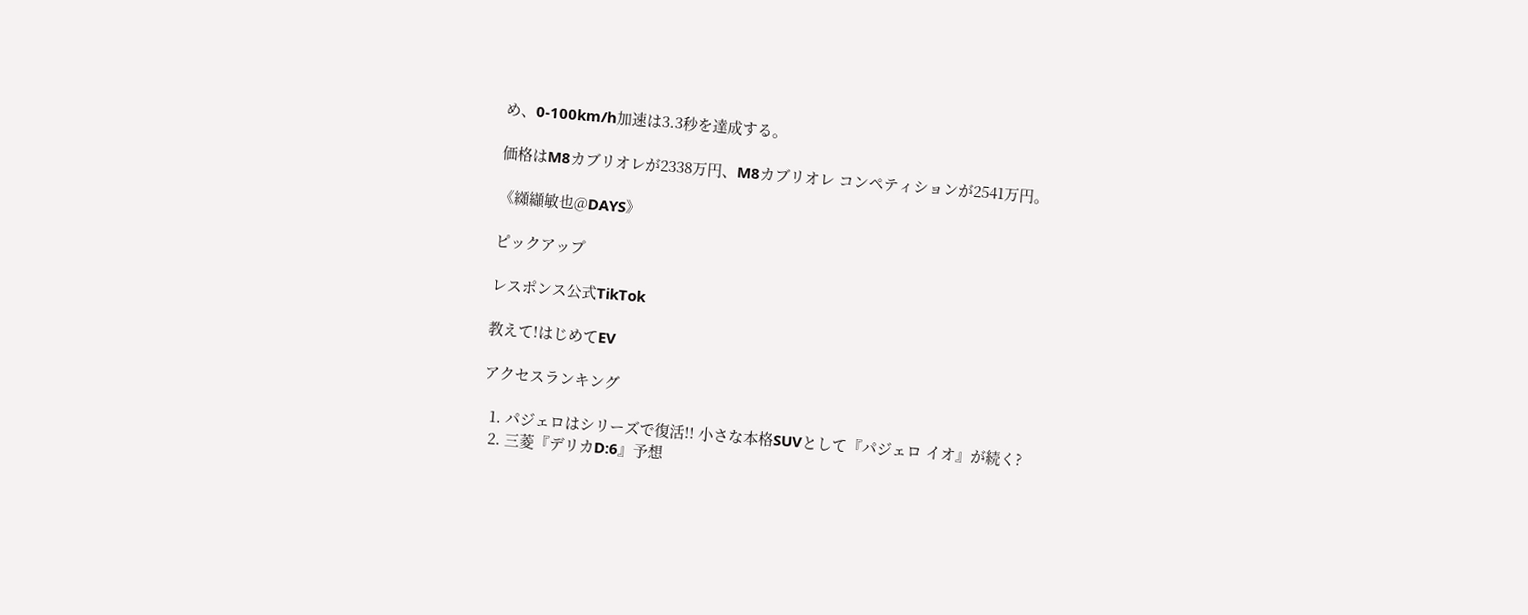め、0-100km/h加速は3.3秒を達成する。

価格はM8カブリオレが2338万円、M8カブリオレ コンペティションが2541万円。

《纐纈敏也@DAYS》

ピックアップ

レスポンス公式TikTok

教えて!はじめてEV

アクセスランキング

  1. パジェロはシリーズで復活!! 小さな本格SUVとして『パジェロ イオ』が続く?
  2. 三菱『デリカD:6』予想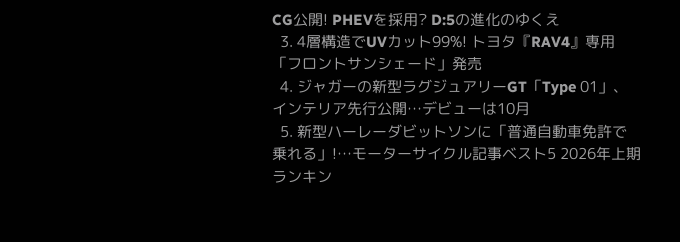CG公開! PHEVを採用? D:5の進化のゆくえ
  3. 4層構造でUVカット99%! トヨタ『RAV4』専用「フロントサンシェード」発売
  4. ジャガーの新型ラグジュアリーGT「Type 01」、インテリア先行公開…デビューは10月
  5. 新型ハーレーダビットソンに「普通自動車免許で乗れる」!…モーターサイクル記事ベスト5 2026年上期
ランキン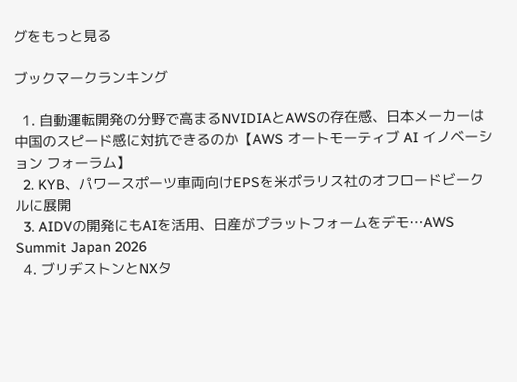グをもっと見る

ブックマークランキング

  1. 自動運転開発の分野で高まるNVIDIAとAWSの存在感、日本メーカーは中国のスピード感に対抗できるのか【AWS オートモーティブ AI イノベーション フォーラム】
  2. KYB、パワースポーツ車両向けEPSを米ポラリス社のオフロードビークルに展開
  3. AIDVの開発にもAIを活用、日産がプラットフォームをデモ…AWS Summit Japan 2026
  4. ブリヂストンとNXタ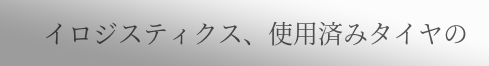イロジスティクス、使用済みタイヤの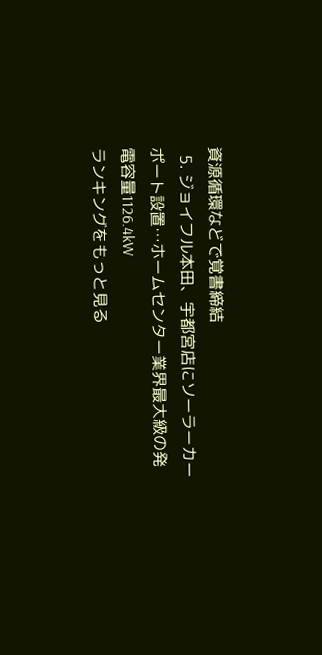資源循環などで覚書締結
  5. ジョイフル本田、宇都宮店にソーラーカーポート設置…ホームセンター業界最大級の発電容量1126.4kW
ランキングをもっと見る